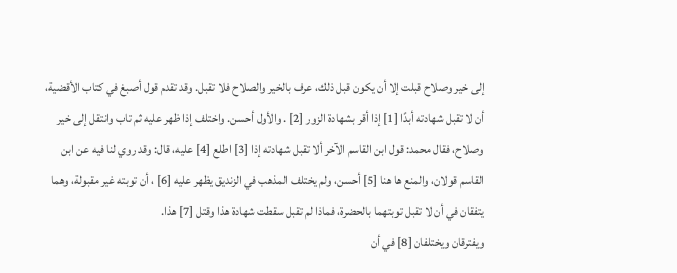إلى خير وصلاح قبلت إلا أن يكون قبل ذلك، عرف بالخير والصلاح فلا تقبل. وقد تقدم قول أصبغ في كتاب الأقضية، أن لا تقبل شهادته أبدًا [1] إذا أقر بشهادة الزور [2] . والأول أحسن. واختلف إذا ظهر عليه ثم تاب وانتقل إلى خير وصلاح، فقال محمد: قول ابن القاسم الآخر ألا تقبل شهادته إذا [3] اطلع [4] عليه، قال: وقد روي لنا فيه عن ابن القاسم قولان، والمنع ها هنا [5] أحسن، ولم يختلف المذهب في الزنديق يظهر عليه [6] ، أن توبته غير مقبولة، وهما يتفقان في أن لا تقبل توبتهما بالحضرة، فماذا لم تقبل سقطت شهادة هذا وقتل [7] هذا.
ويفترقان ويختلفان [8] في أن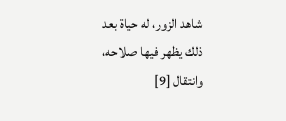شاهد الزور، له حياة بعد ذلك يظهر فيها صلاحه، وانتقال [9]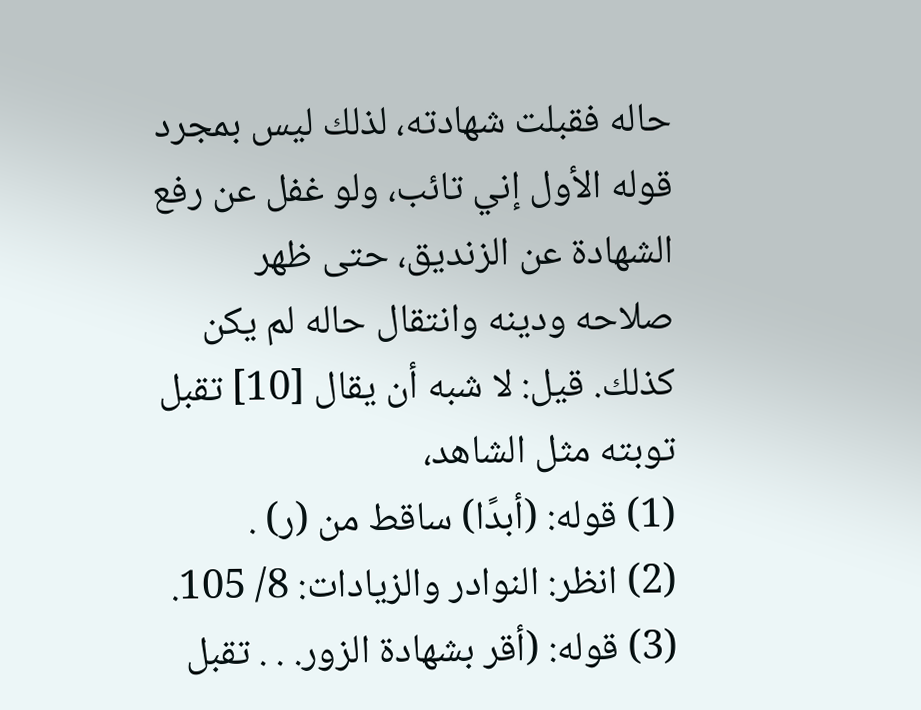حاله فقبلت شهادته، لذلك ليس بمجرد قوله الأول إني تائب، ولو غفل عن رفع الشهادة عن الزنديق، حتى ظهر صلاحه ودينه وانتقال حاله لم يكن كذلك. قيل: لا شبه أن يقال [10] تقبل توبته مثل الشاهد،
(1) قوله: (أبدًا) ساقط من (ر) .
(2) انظر: النوادر والزيادات: 8/ 105.
(3) قوله: (أقر بشهادة الزور. . . تقبل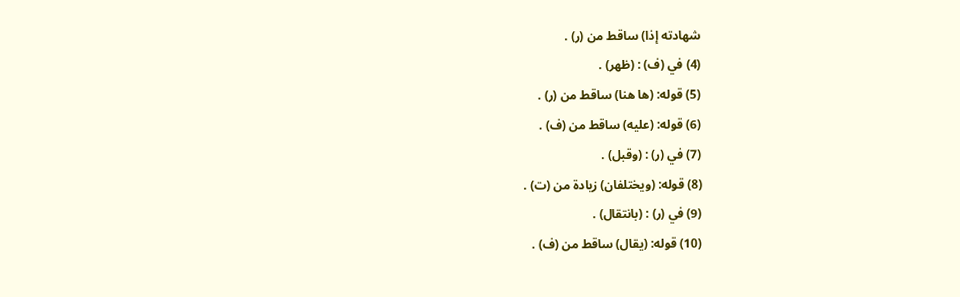شهادته إذا) ساقط من (ر) .
(4) في (ف) : (ظهر) .
(5) قوله: (ها هنا) ساقط من (ر) .
(6) قوله: (عليه) ساقط من (ف) .
(7) في (ر) : (وقبل) .
(8) قوله: (ويختلفان) زيادة من (ت) .
(9) في (ر) : (بانتقال) .
(10) قوله: (يقال) ساقط من (ف) .